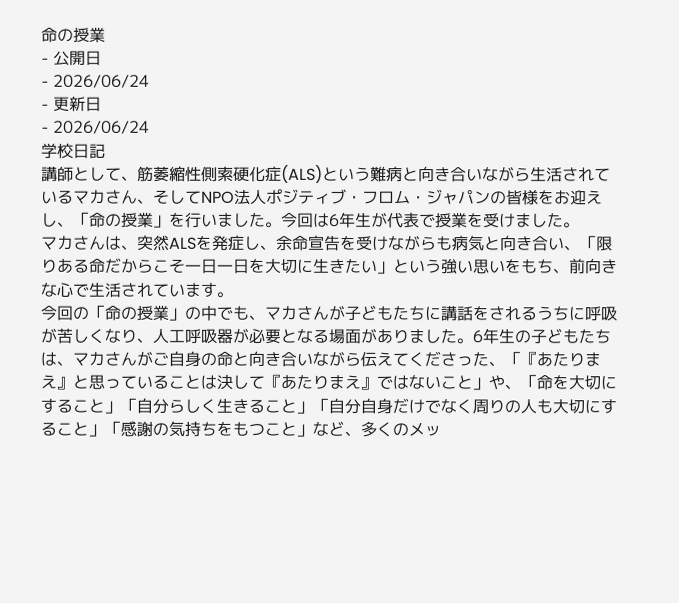命の授業
- 公開日
- 2026/06/24
- 更新日
- 2026/06/24
学校日記
講師として、筋萎縮性側索硬化症(ALS)という難病と向き合いながら生活されているマカさん、そしてNPO法人ポジティブ・フロム・ジャパンの皆様をお迎えし、「命の授業」を行いました。今回は6年生が代表で授業を受けました。
マカさんは、突然ALSを発症し、余命宣告を受けながらも病気と向き合い、「限りある命だからこそ一日一日を大切に生きたい」という強い思いをもち、前向きな心で生活されています。
今回の「命の授業」の中でも、マカさんが子どもたちに講話をされるうちに呼吸が苦しくなり、人工呼吸器が必要となる場面がありました。6年生の子どもたちは、マカさんがご自身の命と向き合いながら伝えてくださった、「『あたりまえ』と思っていることは決して『あたりまえ』ではないこと」や、「命を大切にすること」「自分らしく生きること」「自分自身だけでなく周りの人も大切にすること」「感謝の気持ちをもつこと」など、多くのメッ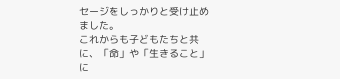セージをしっかりと受け止めました。
これからも子どもたちと共に、「命」や「生きること」に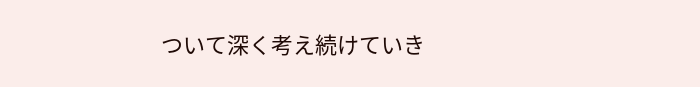ついて深く考え続けていき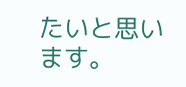たいと思います。